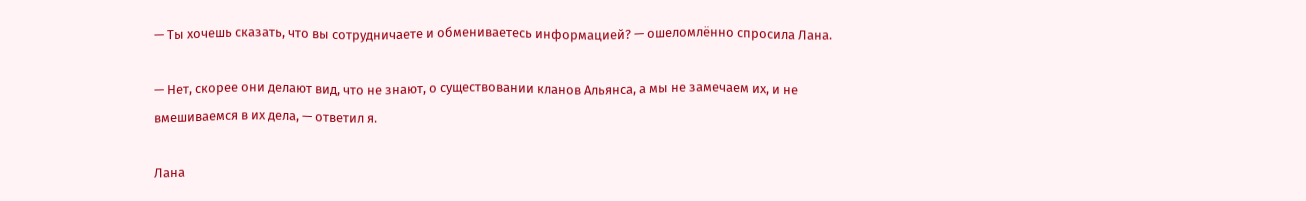— Ты хочешь сказать, что вы сотрудничаете и обмениваетесь информацией? — ошеломлённо спросила Лана.

— Нет, скорее они делают вид, что не знают, о существовании кланов Альянса, а мы не замечаем их, и не вмешиваемся в их дела, — ответил я.

Лана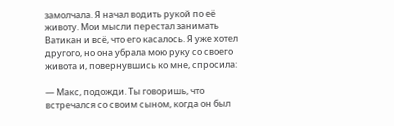замолчала. Я начал водить рукой по её животу. Мои мысли перестал занимать Ватикан и всё, что его касалось. Я уже хотел другого, но она убрала мою руку со своего живота и, повернувшись ко мне, спросила:

— Макс, подожди. Ты говоришь, что встречался со своим сыном, когда он был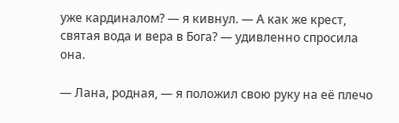уже кардиналом? — я кивнул. — А как же крест, святая вода и вера в Бога? — удивленно спросила она.

— Лана, родная, — я положил свою руку на её плечо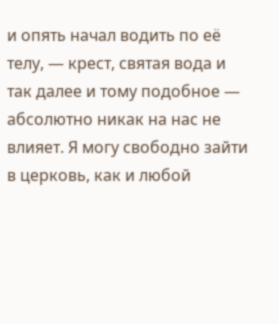и опять начал водить по её телу, — крест, святая вода и так далее и тому подобное — абсолютно никак на нас не влияет. Я могу свободно зайти в церковь, как и любой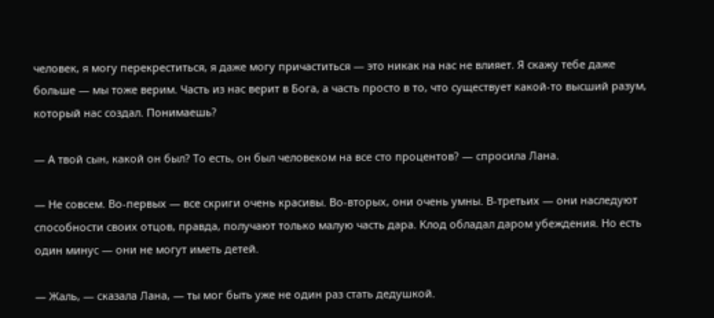человек, я могу перекреститься, я даже могу причаститься — это никак на нас не влияет. Я скажу тебе даже больше — мы тоже верим. Часть из нас верит в Бога, а часть просто в то, что существует какой-то высший разум, который нас создал. Понимаешь?

— А твой сын, какой он был? То есть, он был человеком на все сто процентов? — спросила Лана.

— Не совсем. Во-первых — все скриги очень красивы. Во-вторых, они очень умны. В-третьих — они наследуют способности своих отцов, правда, получают только малую часть дара. Клод обладал даром убеждения. Но есть один минус — они не могут иметь детей.

— Жаль, — сказала Лана, — ты мог быть уже не один раз стать дедушкой.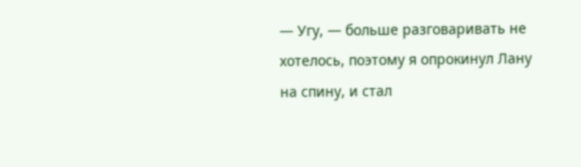— Угу, — больше разговаривать не хотелось, поэтому я опрокинул Лану на спину, и стал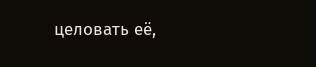целовать её,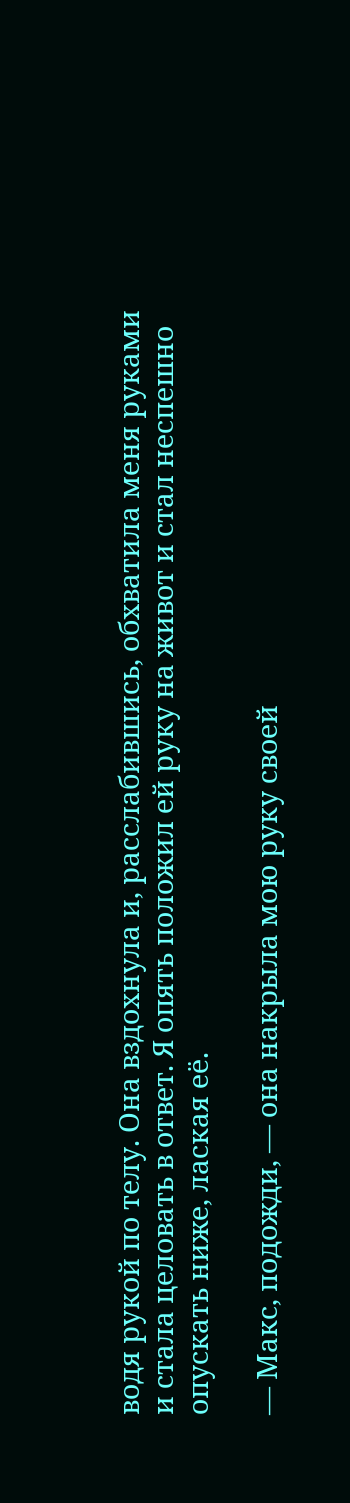водя рукой по телу. Она вздохнула и, расслабившись, обхватила меня руками и стала целовать в ответ. Я опять положил ей руку на живот и стал неспешно опускать ниже, лаская её.

— Макс, подожди, — она накрыла мою руку своей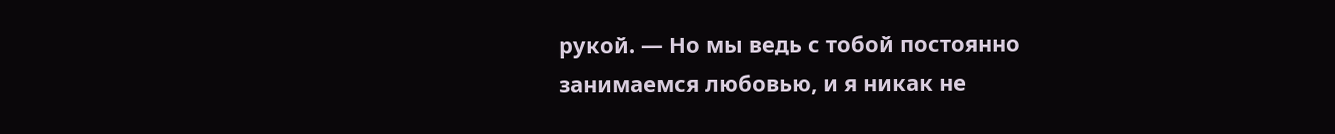рукой. — Но мы ведь с тобой постоянно занимаемся любовью, и я никак не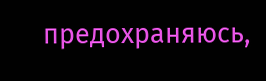предохраняюсь,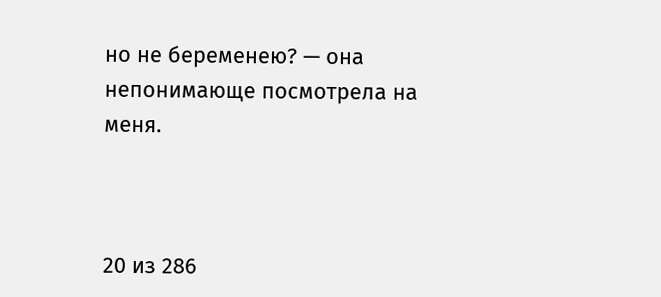но не беременею? — она непонимающе посмотрела на меня.



20 из 286